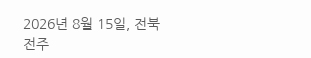2026년 8월 15일, 전북 전주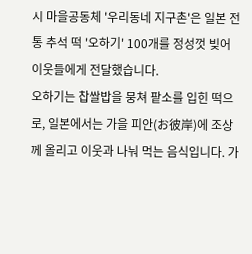시 마을공동체 '우리동네 지구촌'은 일본 전통 추석 떡 '오하기' 100개를 정성껏 빚어 이웃들에게 전달했습니다.
오하기는 찹쌀밥을 뭉쳐 팥소를 입힌 떡으로, 일본에서는 가을 피안(お彼岸)에 조상께 올리고 이웃과 나눠 먹는 음식입니다. 가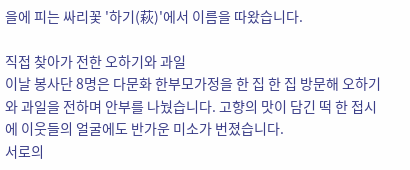을에 피는 싸리꽃 '하기(萩)'에서 이름을 따왔습니다.

직접 찾아가 전한 오하기와 과일
이날 봉사단 8명은 다문화 한부모가정을 한 집 한 집 방문해 오하기와 과일을 전하며 안부를 나눴습니다. 고향의 맛이 담긴 떡 한 접시에 이웃들의 얼굴에도 반가운 미소가 번졌습니다.
서로의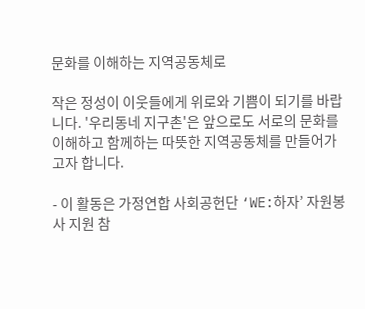문화를 이해하는 지역공동체로

작은 정성이 이웃들에게 위로와 기쁨이 되기를 바랍니다. '우리동네 지구촌'은 앞으로도 서로의 문화를 이해하고 함께하는 따뜻한 지역공동체를 만들어가고자 합니다.

- 이 활동은 가정연합 사회공헌단 ‘WE:하자’ 자원봉사 지원 참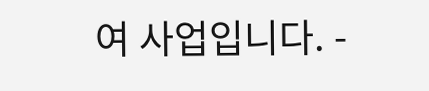여 사업입니다. -